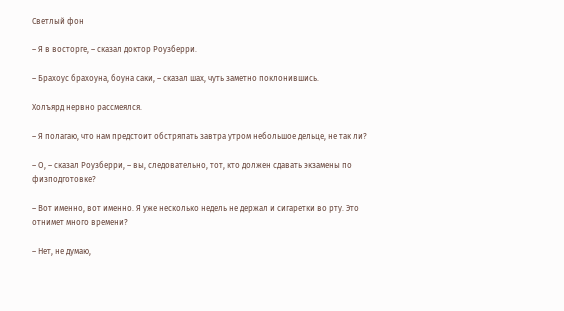Светлый фон

– Я в восторге, – сказал доктор Роузберри.

– Брахоус брахоуна, боуна саки, – сказал шах, чуть заметно поклонившись.

Холъярд нервно рассмеялся.

– Я полагаю, что нам предстоит обстряпать завтра утром небольшое дельце, не так ли?

– О, – сказал Роузберри, – вы, следовательно, тот, кто должен сдавать экзамены по физподготовке?

– Вот именно, вот именно. Я уже несколько недель не держал и сигаретки во рту. Это отнимет много времени?

– Нет, не думаю,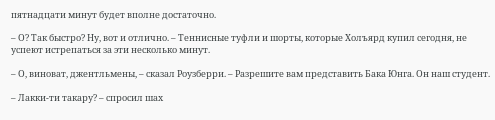пятнадцати минут будет вполне достаточно.

– О? Так быстро? Ну, вот и отлично. – Теннисные туфли и шорты, которые Холъярд купил сегодня, не успеют истрепаться за эти несколько минут.

– О, виноват, джентльмены, – сказал Роузберри. – Разрешите вам представить Бака Юнга. Он наш студент.

– Лакки-ти такару? – спросил шах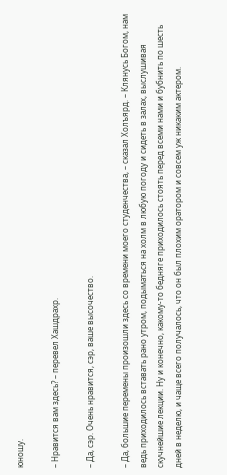юношу.

– Нравится вам здесь? – перевел Хашдрахр.

– Да, сэр. Очень нравится, сэр, ваше высочество.

– Да, большие перемены произошли здесь со времени моего студенчества, – сказал Холъярд. – Клянусь Богом, нам ведь приходилось вставать рано утром, подыматься на холм в любую погоду и сидеть в залах, выслушивая скучнейшие лекции. Ну и конечно, какому-то бедняге приходилось стоять перед всеми нами и бубнить по шесть дней в неделю, и чаще всего получалось, что он был плохим оратором и совсем уж никаким актером.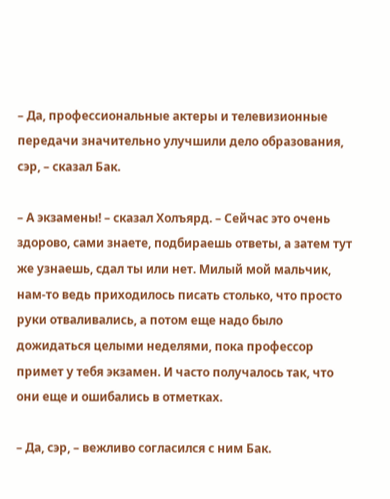– Да, профессиональные актеры и телевизионные передачи значительно улучшили дело образования, сэр, – сказал Бак.

– А экзамены! – сказал Холъярд. – Сейчас это очень здорово, сами знаете, подбираешь ответы, а затем тут же узнаешь, сдал ты или нет. Милый мой мальчик, нам-то ведь приходилось писать столько, что просто руки отваливались, а потом еще надо было дожидаться целыми неделями, пока профессор примет у тебя экзамен. И часто получалось так, что они еще и ошибались в отметках.

– Да, сэр, – вежливо согласился с ним Бак.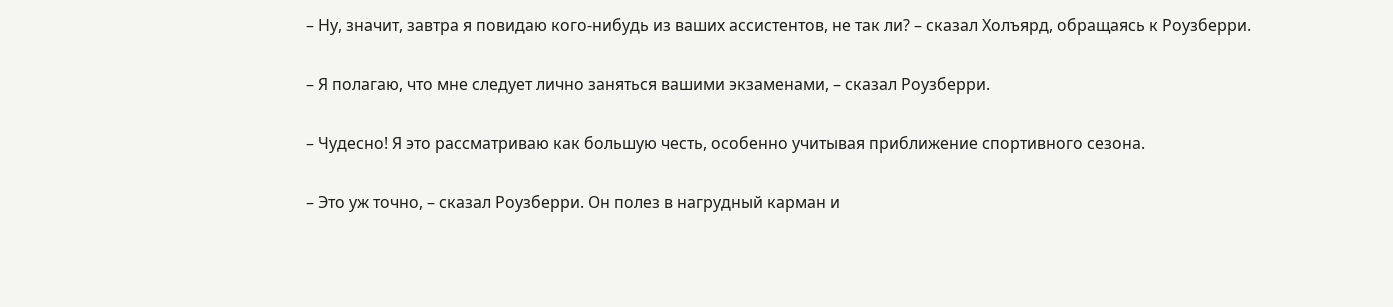– Ну, значит, завтра я повидаю кого-нибудь из ваших ассистентов, не так ли? – сказал Холъярд, обращаясь к Роузберри.

– Я полагаю, что мне следует лично заняться вашими экзаменами, – сказал Роузберри.

– Чудесно! Я это рассматриваю как большую честь, особенно учитывая приближение спортивного сезона.

– Это уж точно, – сказал Роузберри. Он полез в нагрудный карман и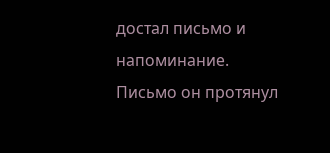достал письмо и напоминание. Письмо он протянул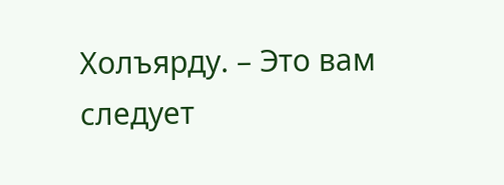Холъярду. – Это вам следует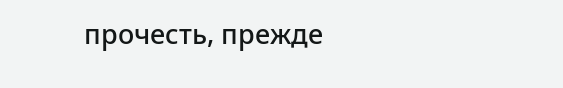прочесть, прежде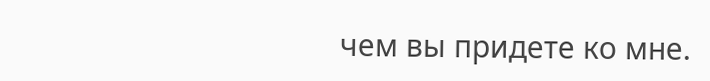чем вы придете ко мне.